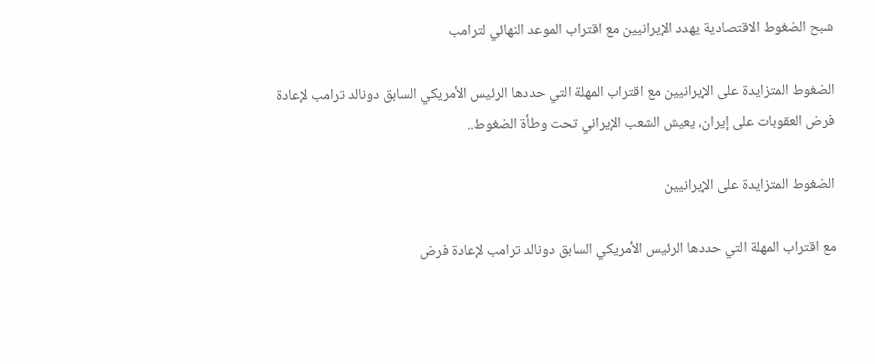شبح الضغوط الاقتصادية يهدد الإيرانيين مع اقتراب الموعد النهائي لترامب

الضغوط المتزايدة على الإيرانيين مع اقتراب المهلة التي حددها الرئيس الأمريكي السابق دونالد ترامب لإعادة فرض العقوبات على إيران، يعيش الشعب الإيراني تحت وطأة الضغوط..

الضغوط المتزايدة على الإيرانيين

مع اقتراب المهلة التي حددها الرئيس الأمريكي السابق دونالد ترامب لإعادة فرض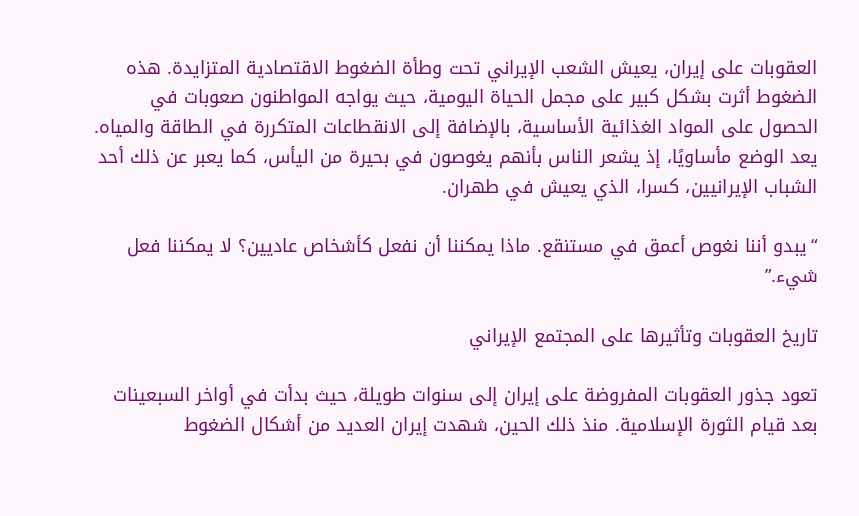العقوبات على إيران، يعيش الشعب الإيراني تحت وطأة الضغوط الاقتصادية المتزايدة. هذه الضغوط أثرت بشكل كبير على مجمل الحياة اليومية، حيث يواجه المواطنون صعوبات في الحصول على المواد الغذائية الأساسية، بالإضافة إلى الانقطاعات المتكررة في الطاقة والمياه. يعد الوضع مأساويًا، إذ يشعر الناس بأنهم يغوصون في بحيرة من اليأس، كما يعبر عن ذلك أحد الشباب الإيرانيين، كسرا، الذي يعيش في طهران.

“يبدو أننا نغوص أعمق في مستنقع. ماذا يمكننا أن نفعل كأشخاص عاديين؟ لا يمكننا فعل شيء.”

تاريخ العقوبات وتأثيرها على المجتمع الإيراني

تعود جذور العقوبات المفروضة على إيران إلى سنوات طويلة، حيث بدأت في أواخر السبعينات بعد قيام الثورة الإسلامية. منذ ذلك الحين، شهدت إيران العديد من أشكال الضغوط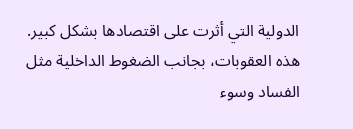الدولية التي أثرت على اقتصادها بشكل كبير. هذه العقوبات، بجانب الضغوط الداخلية مثل الفساد وسوء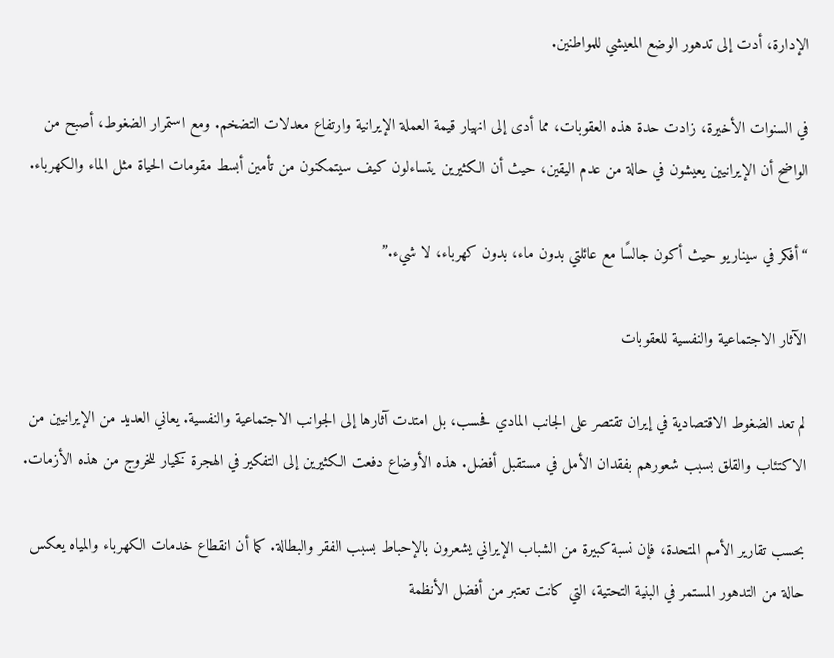الإدارة، أدت إلى تدهور الوضع المعيشي للمواطنين.

في السنوات الأخيرة، زادت حدة هذه العقوبات، مما أدى إلى انهيار قيمة العملة الإيرانية وارتفاع معدلات التضخم. ومع استمرار الضغوط، أصبح من الواضح أن الإيرانيين يعيشون في حالة من عدم اليقين، حيث أن الكثيرين يتساءلون كيف سيتمكنون من تأمين أبسط مقومات الحياة مثل الماء والكهرباء.

“أفكر في سيناريو حيث أكون جالسًا مع عائلتي بدون ماء، بدون كهرباء، لا شيء.”

الآثار الاجتماعية والنفسية للعقوبات

لم تعد الضغوط الاقتصادية في إيران تقتصر على الجانب المادي فحسب، بل امتدت آثارها إلى الجوانب الاجتماعية والنفسية. يعاني العديد من الإيرانيين من الاكتئاب والقلق بسبب شعورهم بفقدان الأمل في مستقبل أفضل. هذه الأوضاع دفعت الكثيرين إلى التفكير في الهجرة كخيار للخروج من هذه الأزمات.

بحسب تقارير الأمم المتحدة، فإن نسبة كبيرة من الشباب الإيراني يشعرون بالإحباط بسبب الفقر والبطالة. كما أن انقطاع خدمات الكهرباء والمياه يعكس حالة من التدهور المستمر في البنية التحتية، التي كانت تعتبر من أفضل الأنظمة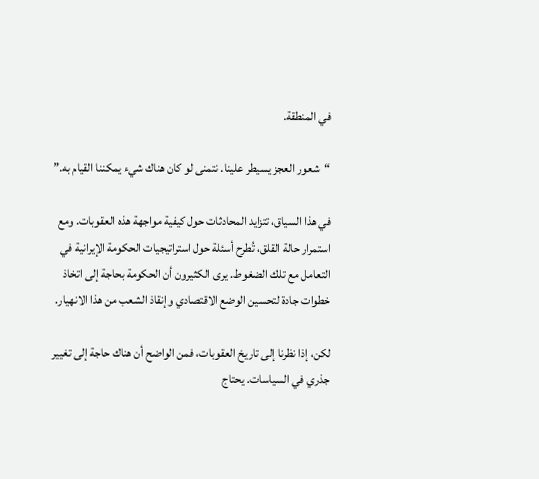في المنطقة.

“شعور العجز يسيطر علينا. نتمنى لو كان هناك شيء يمكننا القيام به.”

في هذا السياق، تتزايد المحادثات حول كيفية مواجهة هذه العقوبات. ومع استمرار حالة القلق، تُطرح أسئلة حول استراتيجيات الحكومة الإيرانية في التعامل مع تلك الضغوط. يرى الكثيرون أن الحكومة بحاجة إلى اتخاذ خطوات جادة لتحسين الوضع الاقتصادي وإنقاذ الشعب من هذا الانهيار.

لكن، إذا نظرنا إلى تاريخ العقوبات، فمن الواضح أن هناك حاجة إلى تغيير جذري في السياسات. يحتاج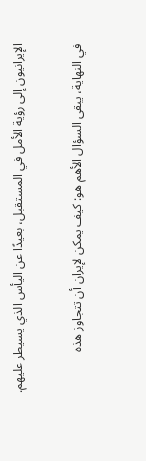الإيرانيون إلى رؤية الأمل في المستقبل، بعيدًا عن اليأس الذي يسيطر عليهم.

في النهاية، يبقى السؤال الأهم هو: كيف يمكن لإيران أن تتجاوز هذه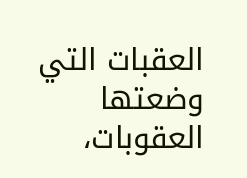العقبات التي وضعتها العقوبات،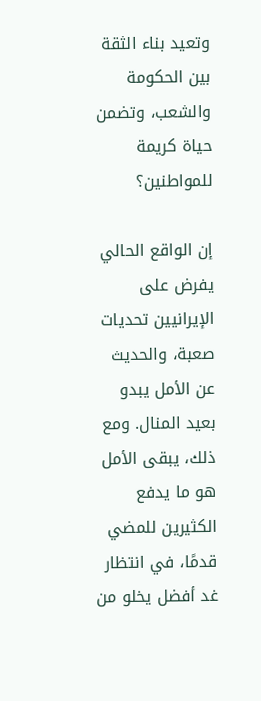وتعيد بناء الثقة بين الحكومة والشعب، وتضمن حياة كريمة للمواطنين؟

إن الواقع الحالي يفرض على الإيرانيين تحديات صعبة، والحديث عن الأمل يبدو بعيد المنال. ومع ذلك، يبقى الأمل هو ما يدفع الكثيرين للمضي قدمًا، في انتظار غد أفضل يخلو من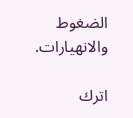الضغوط والانهيارات.

اترك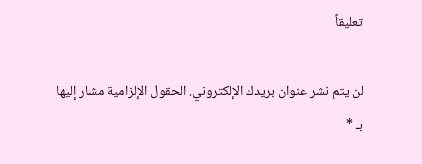تعليقاً

لن يتم نشر عنوان بريدك الإلكتروني. الحقول الإلزامية مشار إليها بـ *